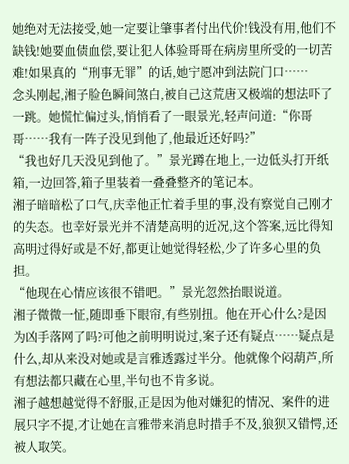她绝对无法接受,她一定要让肇事者付出代价!钱没有用,他们不缺钱!她要血债血偿,要让犯人体验哥哥在病房里所受的一切苦难!如果真的“刑事无罪”的话,她宁愿冲到法院门口……
念头刚起,湘子脸色瞬间煞白,被自己这荒唐又极端的想法吓了一跳。她慌忙偏过头,悄悄看了一眼景光,轻声问道:“你哥哥……我有一阵子没见到他了,他最近还好吗?”
“我也好几天没见到他了。”景光蹲在地上,一边低头打开纸箱,一边回答,箱子里装着一叠叠整齐的笔记本。
湘子暗暗松了口气,庆幸他正忙着手里的事,没有察觉自己刚才的失态。也幸好景光并不清楚高明的近况,这个答案,远比得知高明过得好或是不好,都更让她觉得轻松,少了许多心里的负担。
“他现在心情应该很不错吧。”景光忽然抬眼说道。
湘子微微一怔,随即垂下眼帘,有些别扭。他在开心什么?是因为凶手落网了吗?可他之前明明说过,案子还有疑点……疑点是什么,却从来没对她或是言雅透露过半分。他就像个闷葫芦,所有想法都只藏在心里,半句也不肯多说。
湘子越想越觉得不舒服,正是因为他对嫌犯的情况、案件的进展只字不提,才让她在言雅带来消息时措手不及,狼狈又错愕,还被人取笑。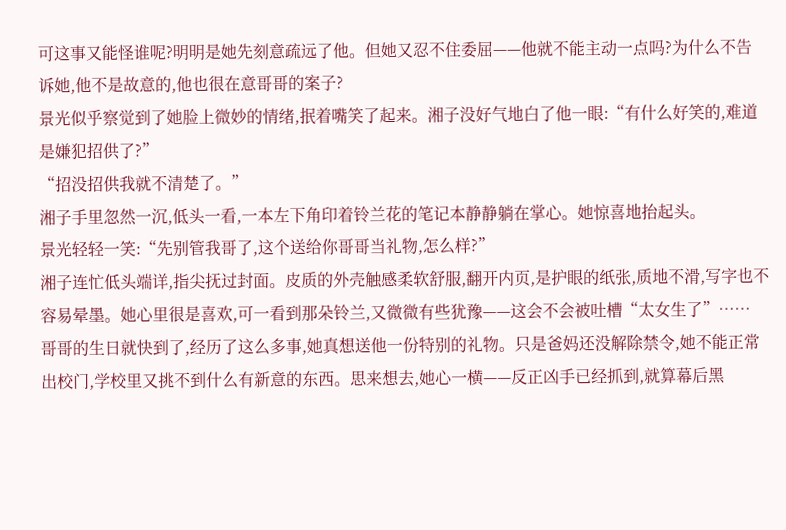可这事又能怪谁呢?明明是她先刻意疏远了他。但她又忍不住委屈——他就不能主动一点吗?为什么不告诉她,他不是故意的,他也很在意哥哥的案子?
景光似乎察觉到了她脸上微妙的情绪,抿着嘴笑了起来。湘子没好气地白了他一眼:“有什么好笑的,难道是嫌犯招供了?”
“招没招供我就不清楚了。”
湘子手里忽然一沉,低头一看,一本左下角印着铃兰花的笔记本静静躺在掌心。她惊喜地抬起头。
景光轻轻一笑:“先别管我哥了,这个送给你哥哥当礼物,怎么样?”
湘子连忙低头端详,指尖抚过封面。皮质的外壳触感柔软舒服,翻开内页,是护眼的纸张,质地不滑,写字也不容易晕墨。她心里很是喜欢,可一看到那朵铃兰,又微微有些犹豫——这会不会被吐槽“太女生了”……
哥哥的生日就快到了,经历了这么多事,她真想送他一份特别的礼物。只是爸妈还没解除禁令,她不能正常出校门,学校里又挑不到什么有新意的东西。思来想去,她心一横——反正凶手已经抓到,就算幕后黑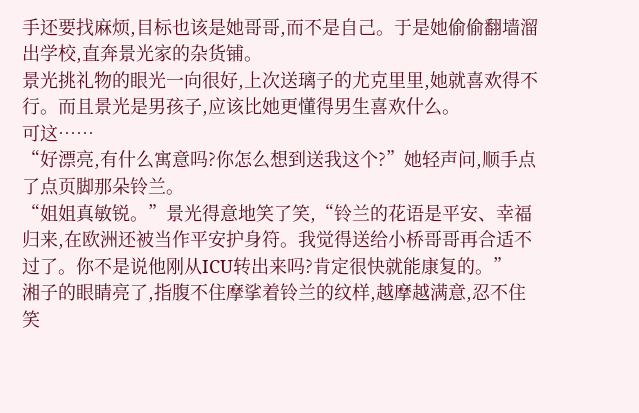手还要找麻烦,目标也该是她哥哥,而不是自己。于是她偷偷翻墙溜出学校,直奔景光家的杂货铺。
景光挑礼物的眼光一向很好,上次送璃子的尤克里里,她就喜欢得不行。而且景光是男孩子,应该比她更懂得男生喜欢什么。
可这……
“好漂亮,有什么寓意吗?你怎么想到送我这个?”她轻声问,顺手点了点页脚那朵铃兰。
“姐姐真敏锐。”景光得意地笑了笑,“铃兰的花语是平安、幸福归来,在欧洲还被当作平安护身符。我觉得送给小桥哥哥再合适不过了。你不是说他刚从ICU转出来吗?肯定很快就能康复的。”
湘子的眼睛亮了,指腹不住摩挲着铃兰的纹样,越摩越满意,忍不住笑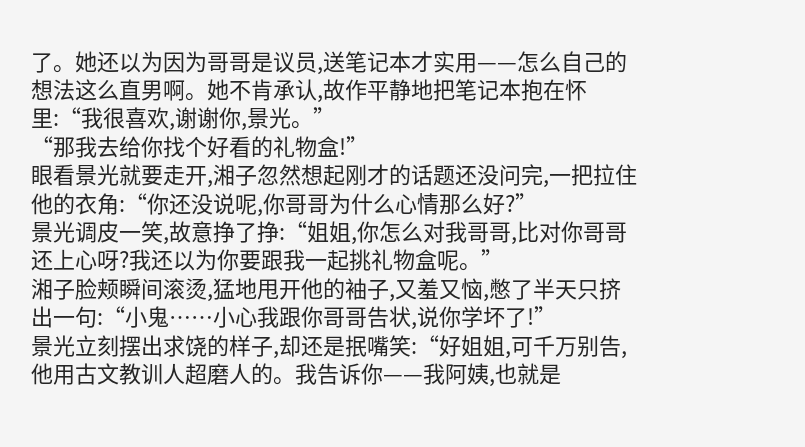了。她还以为因为哥哥是议员,送笔记本才实用——怎么自己的想法这么直男啊。她不肯承认,故作平静地把笔记本抱在怀里:“我很喜欢,谢谢你,景光。”
“那我去给你找个好看的礼物盒!”
眼看景光就要走开,湘子忽然想起刚才的话题还没问完,一把拉住他的衣角:“你还没说呢,你哥哥为什么心情那么好?”
景光调皮一笑,故意挣了挣:“姐姐,你怎么对我哥哥,比对你哥哥还上心呀?我还以为你要跟我一起挑礼物盒呢。”
湘子脸颊瞬间滚烫,猛地甩开他的袖子,又羞又恼,憋了半天只挤出一句:“小鬼……小心我跟你哥哥告状,说你学坏了!”
景光立刻摆出求饶的样子,却还是抿嘴笑:“好姐姐,可千万别告,他用古文教训人超磨人的。我告诉你——我阿姨,也就是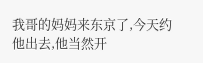我哥的妈妈来东京了,今天约他出去,他当然开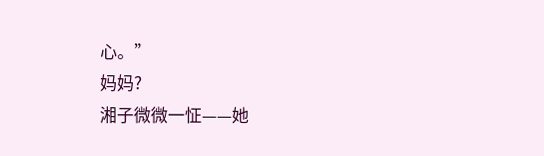心。”
妈妈?
湘子微微一怔——她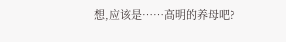想,应该是……高明的养母吧?